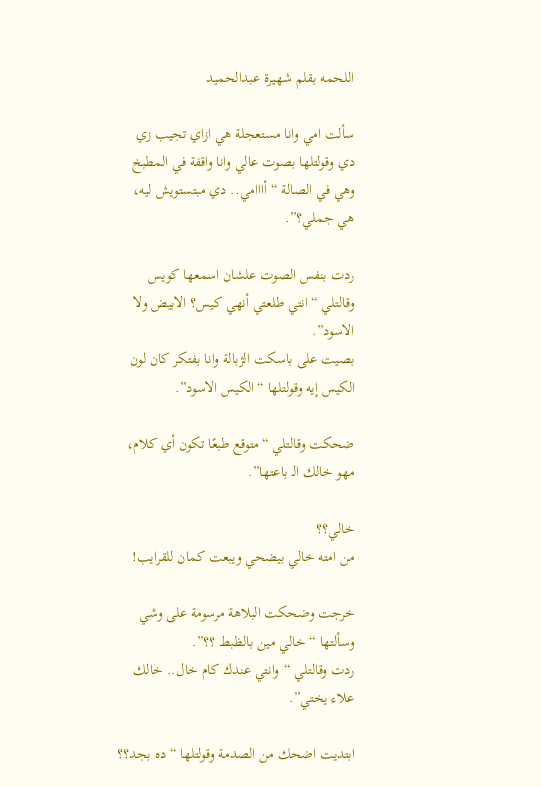اللحمه بقلم شهيرة عبدالحميد

سألت امي وانا مستعجلة هي ازاي تجيب زي دي وقولتلها بصوت عالي وانا واقفة في المطبخ وهي في الصالة “أااامي.. دي مبتستويش ليه، هي جملي؟”.

ردت بنفس الصوت علشان اسمعها كويس وقالتلي “انتي طلعتي أنهي كيس؟ الابيض ولا الاسود”.
بصيت على باسكت الژبالة وانا بفتكر كان لون الكيس إيه وقولتلها “الكيس الاسود”.

ضحكت وقالتلي “متوقع طبعًا تكون أي كلام، مهو خالك الـ باعتها”.

خالي؟؟
من امته خالي بيضحي ويبعت كمان للقرايب!

خرجت وضحكت البلاهة مرسومة على وشي وسألتها “خالي مين بالظبط ؟؟”.
ردت وقالتلي “وانتي عندك كام خال.. خالك علاء يختي”.

ابتديت اضحك من الصدمة وقولتلها “ده بجد؟؟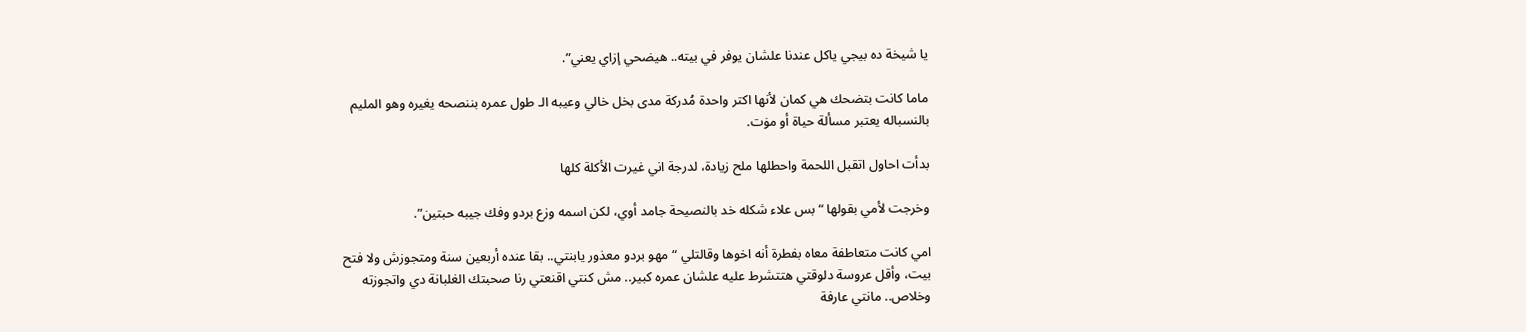يا شيخة ده بيجي ياكل عندنا علشان يوفر في بيته.. هيضحي إزاي يعني”.

ماما كانت بتضحك هي كمان لأنها اكتر واحدة مُدركة مدى بخل خالي وعيبه الـ طول عمره بننصحه يغيره وهو المليم بالنسباله يعتبر مسألة حياة أو مۏت.

بدأت احاول اتقبل اللحمة واحطلها ملح زيادة، لدرجة اني غيرت الأكلة كلها

وخرجت لأمي بقولها “بس علاء شكله خد بالنصيحة جامد أوي، لكن اسمه وزع بردو وفك جيبه حبتين”.

امي كانت متعاطفة معاه بفطرة أنه اخوها وقالتلي “مهو بردو معذور يابنتي.. بقا عنده أربعين سنة ومتجوزش ولا فتح بيت، وأقل عروسة دلوقتي هتتشرط عليه علشان عمره كبير.. مش كنتي اقنعتي رنا صحبتك الغلبانة دي واتجوزته وخلاص.. مانتي عارفة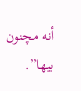أنه مچنون بيها”.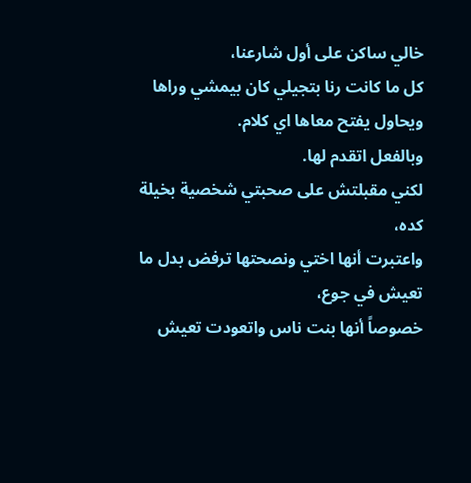خالي ساكن على أول شارعنا،
كل ما كانت رنا بتجيلي كان بيمشي وراها ويحاول يفتح معاها اي كلام.
وبالفعل اتقدم لها.
لكني مقبلتش على صحبتي شخصية بخيلة كده،
واعتبرت أنها اختي ونصحتها ترفض بدل ما تعيش في جوع،
خصوصاً أنها بنت ناس واتعودت تعيش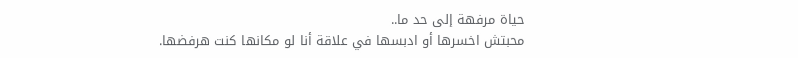حياة مرفهة إلى حد ما..
محبتش اخسرها أو ادبسها في علاقة أنا لو مكانها كنت هرفضها.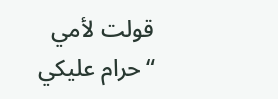قولت لأمي “حرام عليكي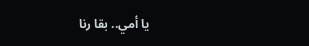يا أمي.. بقا رنا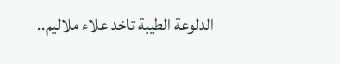الدلوعة الطيبة تاخد علاء ملاليم..